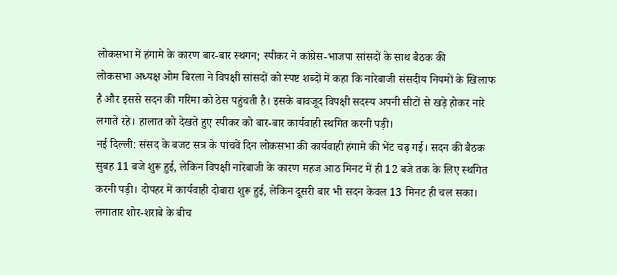लोकसभा में हंगामे के कारण बार-बार स्थगन; स्पीकर ने कांग्रेस-भाजपा सांसदों के साथ बैठक की
लोकसभा अध्यक्ष ओम बिरला ने विपक्षी सांसदों को स्पष्ट शब्दों में कहा कि नारेबाजी संसदीय नियमों के खिलाफ है और इससे सदन की गरिमा को ठेस पहुंचती है। इसके बावजूद विपक्षी सदस्य अपनी सीटों से खड़े होकर नारे लगाते रहे। हालात को देखते हुए स्पीकर को बार-बार कार्यवाही स्थगित करनी पड़ी।
नई दिल्ली: संसद के बजट सत्र के पांचवें दिन लोकसभा की कार्यवाही हंगामे की भेंट चढ़ गई। सदन की बैठक सुबह 11 बजे शुरू हुई, लेकिन विपक्षी नारेबाजी के कारण महज आठ मिनट में ही 12 बजे तक के लिए स्थगित करनी पड़ी। दोपहर में कार्यवाही दोबारा शुरू हुई, लेकिन दूसरी बार भी सदन केवल 13 मिनट ही चल सका। लगातार शोर-शराबे के बीच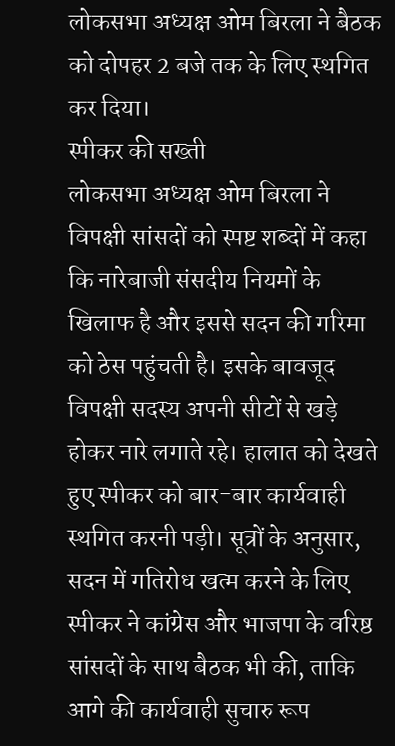लोकसभा अध्यक्ष ओम बिरला ने बैठक को दोपहर 2 बजे तक के लिए स्थगित कर दिया।
स्पीकर की सख्ती
लोकसभा अध्यक्ष ओम बिरला ने विपक्षी सांसदों को स्पष्ट शब्दों में कहा कि नारेबाजी संसदीय नियमों के खिलाफ है और इससे सदन की गरिमा को ठेस पहुंचती है। इसके बावजूद विपक्षी सदस्य अपनी सीटों से खड़े होकर नारे लगाते रहे। हालात को देखते हुए स्पीकर को बार-बार कार्यवाही स्थगित करनी पड़ी। सूत्रों के अनुसार, सदन में गतिरोध खत्म करने के लिए स्पीकर ने कांग्रेस और भाजपा के वरिष्ठ सांसदों के साथ बैठक भी की, ताकि आगे की कार्यवाही सुचारु रूप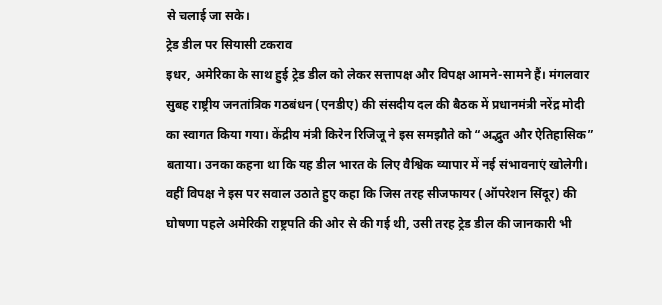से चलाई जा सके।
ट्रेड डील पर सियासी टकराव
इधर, अमेरिका के साथ हुई ट्रेड डील को लेकर सत्तापक्ष और विपक्ष आमने-सामने हैं। मंगलवार सुबह राष्ट्रीय जनतांत्रिक गठबंधन (एनडीए) की संसदीय दल की बैठक में प्रधानमंत्री नरेंद्र मोदी का स्वागत किया गया। केंद्रीय मंत्री किरेन रिजिजू ने इस समझौते को “अद्भुत और ऐतिहासिक” बताया। उनका कहना था कि यह डील भारत के लिए वैश्विक व्यापार में नई संभावनाएं खोलेगी। वहीं विपक्ष ने इस पर सवाल उठाते हुए कहा कि जिस तरह सीजफायर (ऑपरेशन सिंदूर) की घोषणा पहले अमेरिकी राष्ट्रपति की ओर से की गई थी, उसी तरह ट्रेड डील की जानकारी भी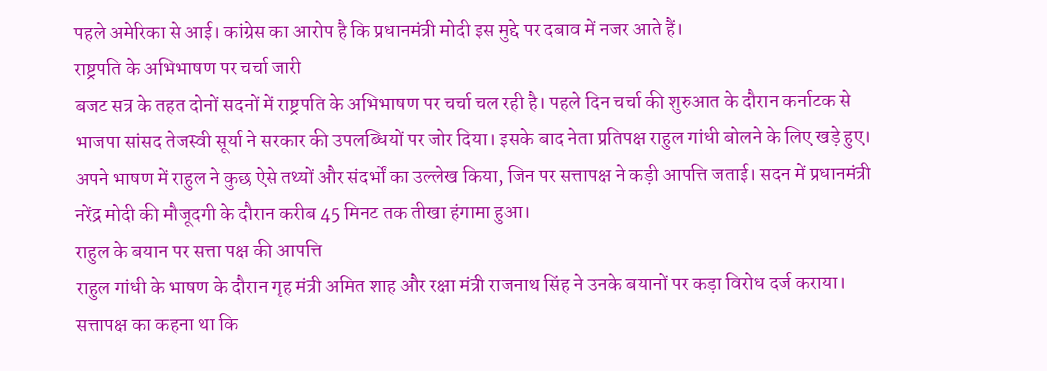पहले अमेरिका से आई। कांग्रेस का आरोप है कि प्रधानमंत्री मोदी इस मुद्दे पर दबाव में नजर आते हैं।
राष्ट्रपति के अभिभाषण पर चर्चा जारी
बजट सत्र के तहत दोनों सदनों में राष्ट्रपति के अभिभाषण पर चर्चा चल रही है। पहले दिन चर्चा की शुरुआत के दौरान कर्नाटक से भाजपा सांसद तेजस्वी सूर्या ने सरकार की उपलब्धियों पर जोर दिया। इसके बाद नेता प्रतिपक्ष राहुल गांधी बोलने के लिए खड़े हुए। अपने भाषण में राहुल ने कुछ ऐसे तथ्यों और संदर्भों का उल्लेख किया, जिन पर सत्तापक्ष ने कड़ी आपत्ति जताई। सदन में प्रधानमंत्री नरेंद्र मोदी की मौजूदगी के दौरान करीब 45 मिनट तक तीखा हंगामा हुआ।
राहुल के बयान पर सत्ता पक्ष की आपत्ति
राहुल गांधी के भाषण के दौरान गृह मंत्री अमित शाह और रक्षा मंत्री राजनाथ सिंह ने उनके बयानों पर कड़ा विरोध दर्ज कराया। सत्तापक्ष का कहना था कि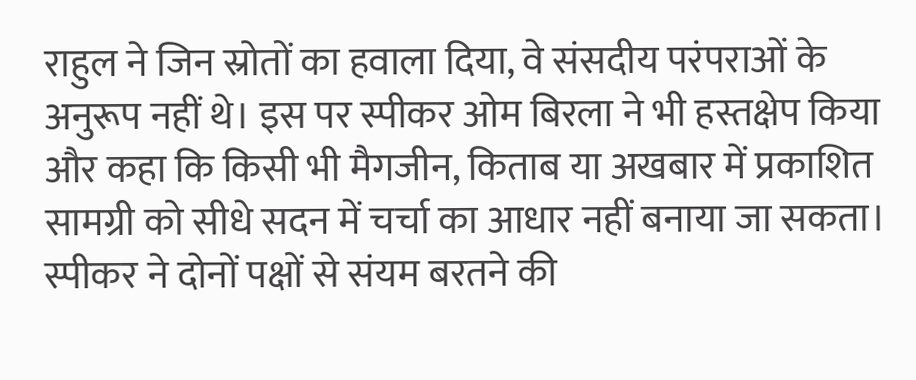राहुल ने जिन स्रोतों का हवाला दिया, वे संसदीय परंपराओं के अनुरूप नहीं थे। इस पर स्पीकर ओम बिरला ने भी हस्तक्षेप किया और कहा कि किसी भी मैगजीन, किताब या अखबार में प्रकाशित सामग्री को सीधे सदन में चर्चा का आधार नहीं बनाया जा सकता। स्पीकर ने दोनों पक्षों से संयम बरतने की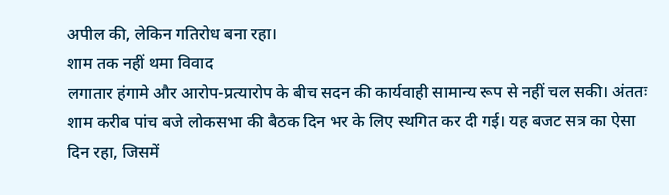अपील की, लेकिन गतिरोध बना रहा।
शाम तक नहीं थमा विवाद
लगातार हंगामे और आरोप-प्रत्यारोप के बीच सदन की कार्यवाही सामान्य रूप से नहीं चल सकी। अंततः शाम करीब पांच बजे लोकसभा की बैठक दिन भर के लिए स्थगित कर दी गई। यह बजट सत्र का ऐसा दिन रहा, जिसमें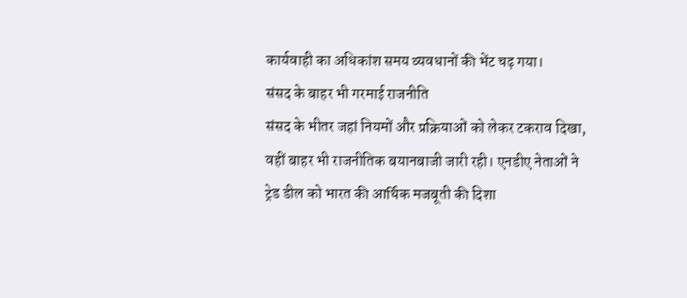कार्यवाही का अधिकांश समय व्यवधानों की भेंट चढ़ गया।
संसद के बाहर भी गरमाई राजनीति
संसद के भीतर जहां नियमों और प्रक्रियाओं को लेकर टकराव दिखा, वहीं बाहर भी राजनीतिक बयानबाजी जारी रही। एनडीए नेताओं ने ट्रेड डील को भारत की आर्थिक मजबूती की दिशा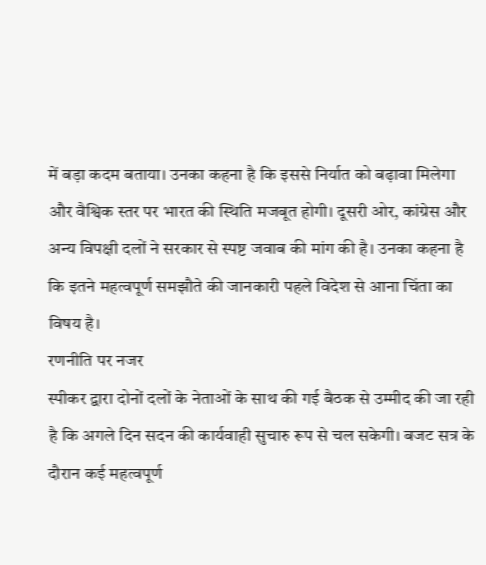में बड़ा कदम बताया। उनका कहना है कि इससे निर्यात को बढ़ावा मिलेगा और वैश्विक स्तर पर भारत की स्थिति मजबूत होगी। दूसरी ओर, कांग्रेस और अन्य विपक्षी दलों ने सरकार से स्पष्ट जवाब की मांग की है। उनका कहना है कि इतने महत्वपूर्ण समझौते की जानकारी पहले विदेश से आना चिंता का विषय है।
रणनीति पर नजर
स्पीकर द्वारा दोनों दलों के नेताओं के साथ की गई बैठक से उम्मीद की जा रही है कि अगले दिन सदन की कार्यवाही सुचारु रूप से चल सकेगी। बजट सत्र के दौरान कई महत्वपूर्ण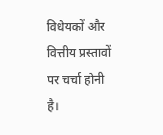विधेयकों और वित्तीय प्रस्तावों पर चर्चा होनी है।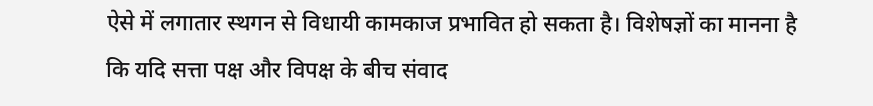ऐसे में लगातार स्थगन से विधायी कामकाज प्रभावित हो सकता है। विशेषज्ञों का मानना है कि यदि सत्ता पक्ष और विपक्ष के बीच संवाद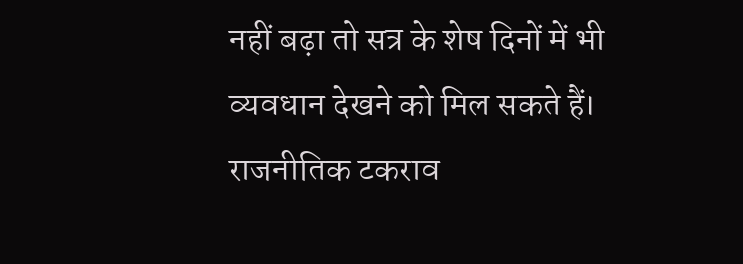नहीं बढ़ा तो सत्र के शेष दिनों में भी व्यवधान देखने को मिल सकते हैं।
राजनीतिक टकराव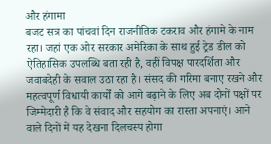और हंगामा
बजट सत्र का पांचवां दिन राजनीतिक टकराव और हंगामे के नाम रहा। जहां एक ओर सरकार अमेरिका के साथ हुई ट्रेड डील को ऐतिहासिक उपलब्धि बता रही है, वहीं विपक्ष पारदर्शिता और जवाबदेही के सवाल उठा रहा है। संसद की गरिमा बनाए रखने और महत्वपूर्ण विधायी कार्यों को आगे बढ़ाने के लिए अब दोनों पक्षों पर जिम्मेदारी है कि वे संवाद और सहयोग का रास्ता अपनाएं। आने वाले दिनों में यह देखना दिलचस्प होगा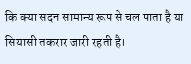कि क्या सदन सामान्य रूप से चल पाता है या सियासी तकरार जारी रहती है।